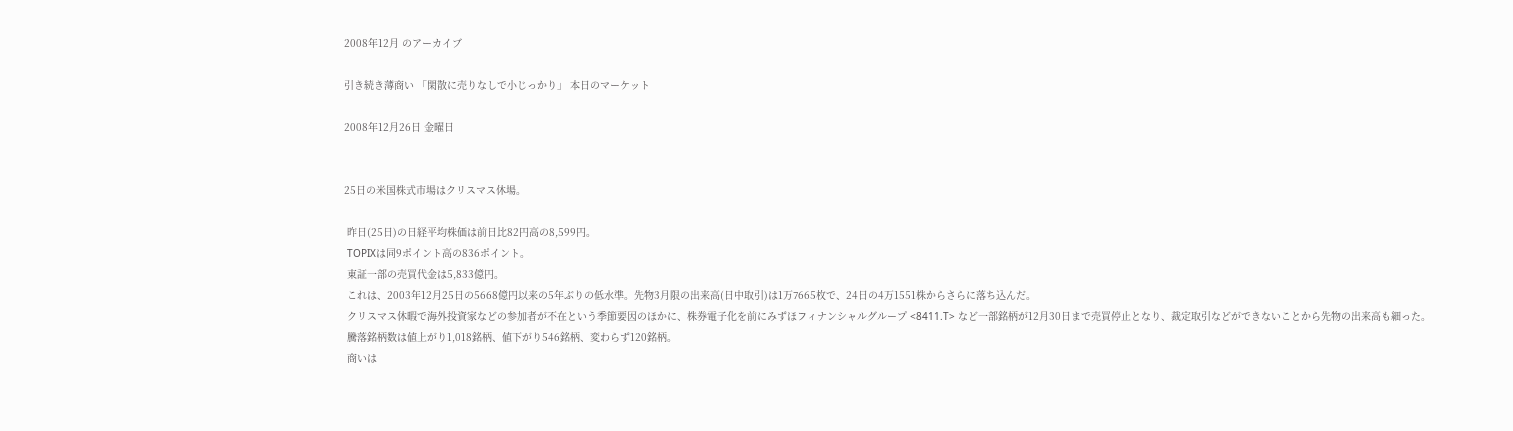2008年12月 のアーカイブ

引き続き薄商い 「閑散に売りなしで小じっかり」 本日のマーケット

2008年12月26日 金曜日


25日の米国株式市場はクリスマス休場。

 昨日(25日)の日経平均株価は前日比82円高の8,599円。
 TOPIXは同9ポイント高の836ポイント。
 東証一部の売買代金は5,833億円。
 これは、2003年12月25日の5668億円以来の5年ぶりの低水準。先物3月限の出来高(日中取引)は1万7665枚で、24日の4万1551株からさらに落ち込んだ。
 クリスマス休暇で海外投資家などの参加者が不在という季節要因のほかに、株券電子化を前にみずほフィナンシャルグループ <8411.T> など一部銘柄が12月30日まで売買停止となり、裁定取引などができないことから先物の出来高も細った。
 騰落銘柄数は値上がり1,018銘柄、値下がり546銘柄、変わらず120銘柄。
 商いは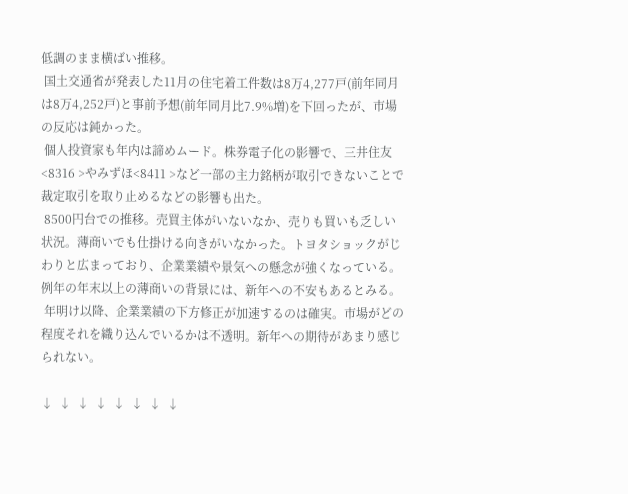低調のまま横ばい推移。
 国土交通省が発表した11月の住宅着工件数は8万4,277戸(前年同月は8万4,252戸)と事前予想(前年同月比7.9%増)を下回ったが、市場の反応は鈍かった。
 個人投資家も年内は諦めムード。株券電子化の影響で、三井住友<8316 >やみずほ<8411 >など一部の主力銘柄が取引できないことで裁定取引を取り止めるなどの影響も出た。
 8500円台での推移。売買主体がいないなか、売りも買いも乏しい状況。薄商いでも仕掛ける向きがいなかった。トヨタショックがじわりと広まっており、企業業績や景気への懸念が強くなっている。例年の年末以上の薄商いの背景には、新年への不安もあるとみる。
 年明け以降、企業業績の下方修正が加速するのは確実。市場がどの程度それを織り込んでいるかは不透明。新年への期待があまり感じられない。

↓  ↓  ↓  ↓  ↓  ↓  ↓  ↓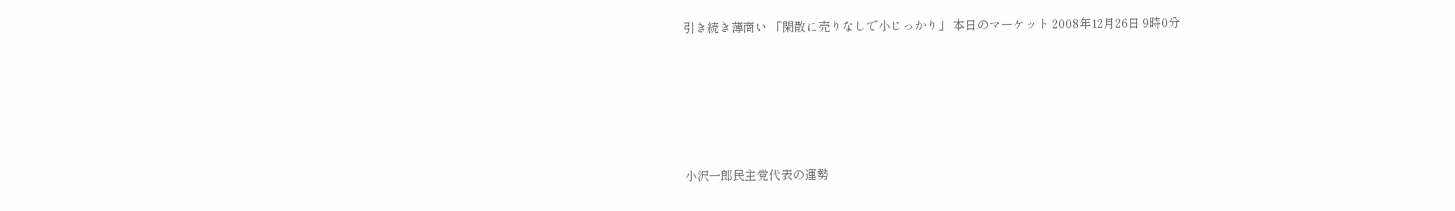引き続き薄商い 「閑散に売りなしで小じっかり」 本日のマーケット 2008年12月26日 9時0分







小沢一郎民主党代表の運勢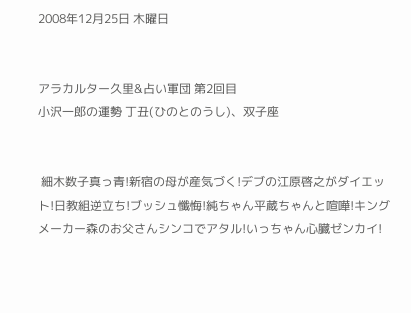2008年12月25日 木曜日


アラカルター久里&占い軍団 第2回目
小沢一郎の運勢 丁丑(ひのとのうし)、双子座


 細木数子真っ青!新宿の母が産気づく!デブの江原啓之がダイエット!日教組逆立ち!ブッシュ懺悔!純ちゃん平蔵ちゃんと喧嘩!キングメーカー森のお父さんシンコでアタル!いっちゃん心臓ゼンカイ!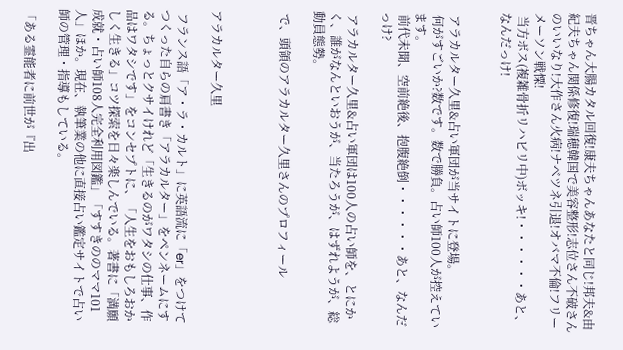晋ちゃん大腸カタル回復!康夫ちゃんあなたと同じ!邦夫&由紀夫ちゃん関係修復!瑞穂韓国で美容整形!志位さん不破さんのいいなり!大作さん火病!ナベツネ引退!オバマ不倫!フリーメーソン戦慄!
 当方ボス(複雑骨折リハビリ中)ボッキ!・・・・・・あと、なんだっけ!


 アラカルター久里&占い軍団が当サイトに登場。
 何がすごいか?数です。数で勝負。占い師100人が控えています。
 前代未聞、空前絶後、抱腹絶倒・・・・・・あと、なんだっけ?

 アラカルター久里&占い軍団は100人の占い師を、とにかく、誰がなんといおうが、当たろうが、はずれようが、総動員態勢。

 で、頭領のアラカルター久里さんのプロフィール



アラカルター久里

 フランス語「ア・ラ・カルト」に英語流に「er」をつけてつくった自らの肩書き「アラカルター」をペンネームにする。ちょっとクサイけれど「生きるのがワタシの仕事、作品はワタシです」をコンセプトに、「人生をおもしろおかしく生きる」コツ探索を日々楽しんでいる。著書に「満願成就・占い師108人完全利用図鑑」「すすきののママ101人」ほか。現在、執筆業の他に直接占い鑑定サイトで占い師の管理・指導もしている。

「ある霊能者に前世が『出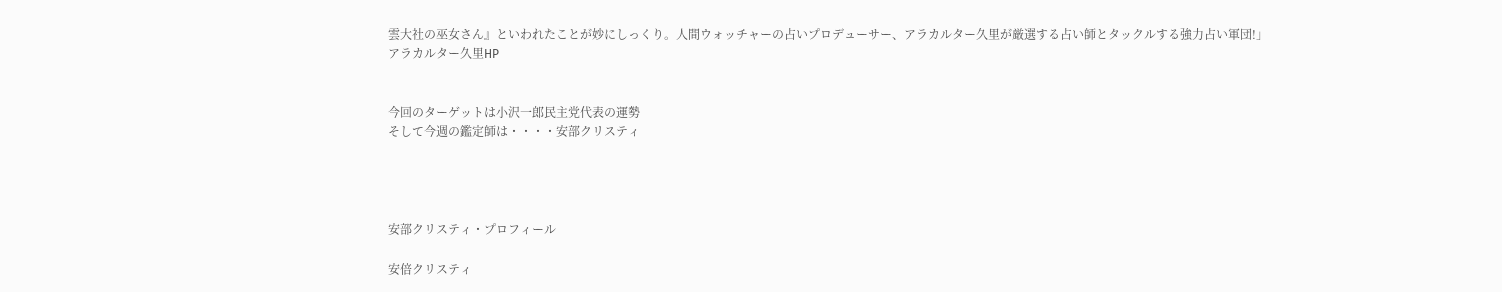雲大社の巫女さん』といわれたことが妙にしっくり。人間ウォッチャーの占いプロデューサー、アラカルター久里が厳選する占い師とタックルする強力占い軍団!」
アラカルター久里HP


今回のターゲットは小沢一郎民主党代表の運勢
そして今週の鑑定師は・・・・安部クリスティ




安部クリスティ・プロフィール

安倍クリスティ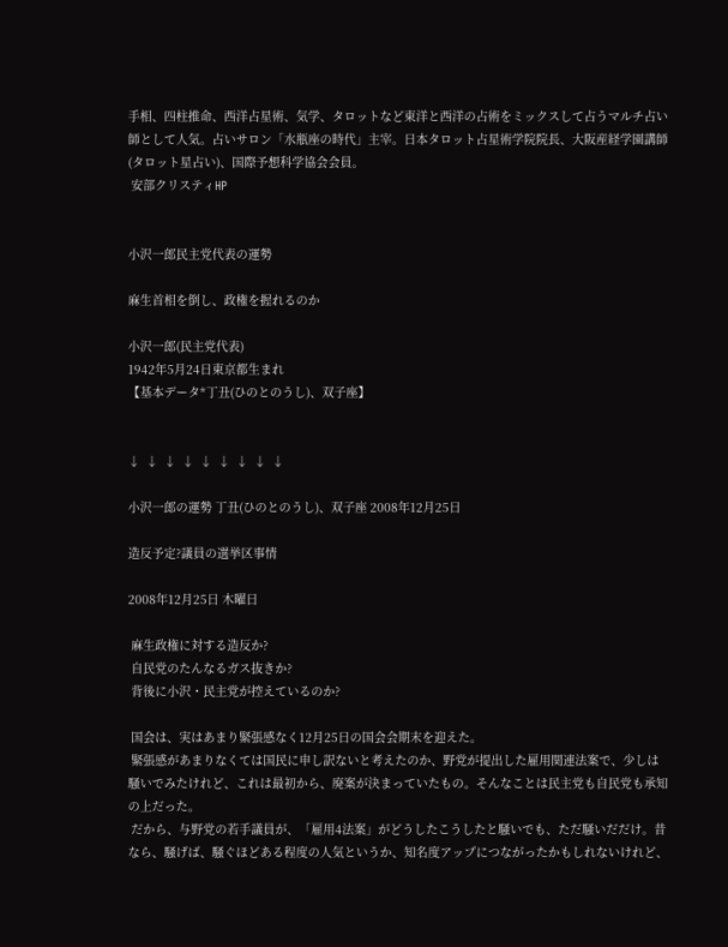手相、四柱推命、西洋占星術、気学、タロットなど東洋と西洋の占術をミックスして占うマルチ占い師として人気。占いサロン「水瓶座の時代」主宰。日本タロット占星術学院院長、大阪産経学園講師(タロット星占い)、国際予想科学協会会員。
 安部クリスティHP


小沢一郎民主党代表の運勢

麻生首相を倒し、政権を握れるのか

小沢一郎(民主党代表)
1942年5月24日東京都生まれ
【基本データ*丁丑(ひのとのうし)、双子座】


↓  ↓  ↓  ↓  ↓  ↓  ↓  ↓  ↓

小沢一郎の運勢 丁丑(ひのとのうし)、双子座 2008年12月25日

造反予定?議員の選挙区事情

2008年12月25日 木曜日

 麻生政権に対する造反か?
 自民党のたんなるガス抜きか?
 背後に小沢・民主党が控えているのか?

 国会は、実はあまり緊張感なく12月25日の国会会期末を迎えた。
 緊張感があまりなくては国民に申し訳ないと考えたのか、野党が提出した雇用関連法案で、少しは騒いでみたけれど、これは最初から、廃案が決まっていたもの。そんなことは民主党も自民党も承知の上だった。
 だから、与野党の若手議員が、「雇用4法案」がどうしたこうしたと騒いでも、ただ騒いだだけ。昔なら、騒げば、騒ぐほどある程度の人気というか、知名度アップにつながったかもしれないけれど、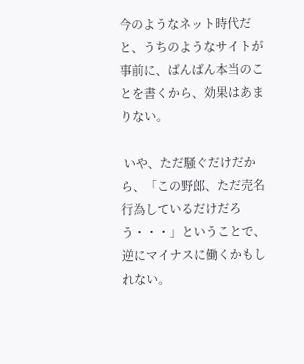今のようなネット時代だと、うちのようなサイトが事前に、ばんばん本当のことを書くから、効果はあまりない。

 いや、ただ騒ぐだけだから、「この野郎、ただ売名行為しているだけだろう・・・」ということで、逆にマイナスに働くかもしれない。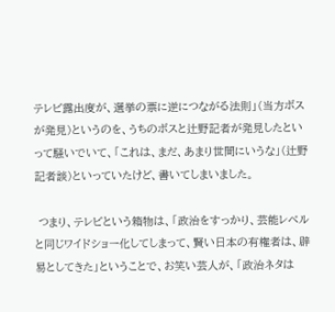テレビ露出度が、選挙の票に逆につながる法則」(当方ボスが発見)というのを、うちのボスと辻野記者が発見したといって騒いでいて、「これは、まだ、あまり世間にいうな」(辻野記者談)といっていたけど、書いてしまいました。

 つまり、テレビという箱物は、「政治をすっかり、芸能レベルと同じワイドショー化してしまって、賢い日本の有権者は、辟易としてきた」ということで、お笑い芸人が、「政治ネタは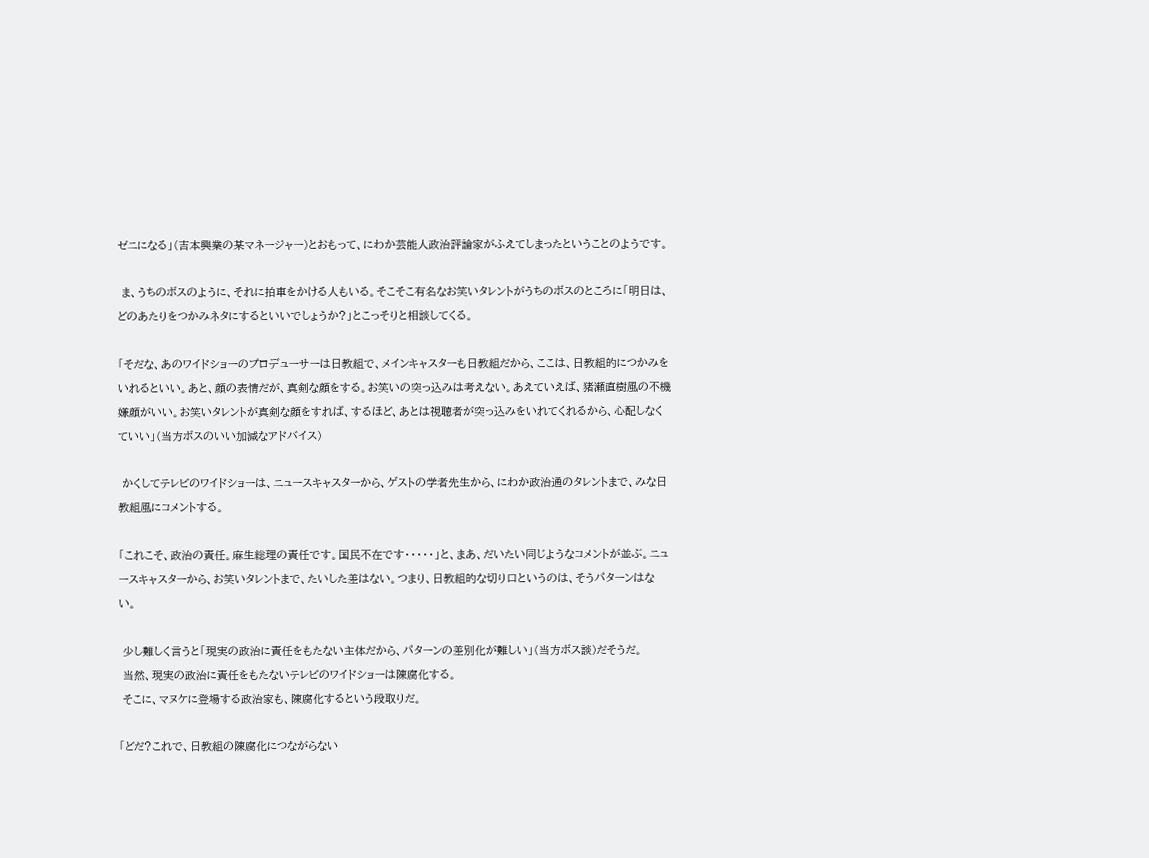ゼニになる」(吉本興業の某マネージャー)とおもって、にわか芸能人政治評論家がふえてしまったということのようです。

 ま、うちのボスのように、それに拍車をかける人もいる。そこそこ有名なお笑いタレントがうちのボスのところに「明日は、どのあたりをつかみネタにするといいでしょうか?」とこっそりと相談してくる。

「そだな、あのワイドショーのプロデューサーは日教組で、メインキャスターも日教組だから、ここは、日教組的につかみをいれるといい。あと、顔の表情だが、真剣な顔をする。お笑いの突っ込みは考えない。あえていえば、猪瀬直樹風の不機嫌顔がいい。お笑いタレントが真剣な顔をすれば、するほど、あとは視聴者が突っ込みをいれてくれるから、心配しなくていい」(当方ボスのいい加減なアドバイス)

 かくしてテレビのワイドショーは、ニュースキャスターから、ゲストの学者先生から、にわか政治通のタレントまで、みな日教組風にコメントする。

「これこそ、政治の責任。麻生総理の責任です。国民不在です・・・・・」と、まあ、だいたい同じようなコメントが並ぶ。ニュースキャスターから、お笑いタレントまで、たいした差はない。つまり、日教組的な切り口というのは、そうパターンはない。

 少し難しく言うと「現実の政治に責任をもたない主体だから、パターンの差別化が難しい」(当方ボス談)だそうだ。
 当然、現実の政治に責任をもたないテレビのワイドショーは陳腐化する。
 そこに、マヌケに登場する政治家も、陳腐化するという段取りだ。

「どだ?これで、日教組の陳腐化につながらない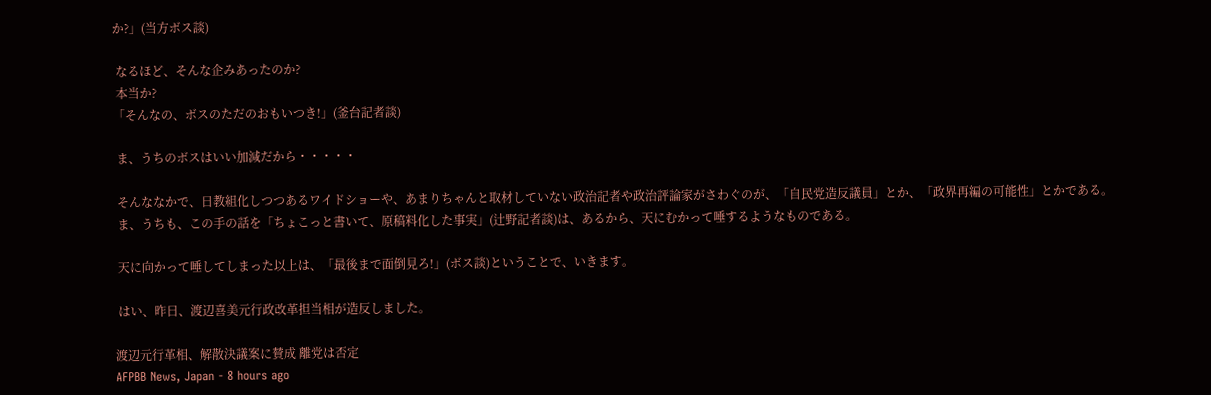か?」(当方ボス談)

 なるほど、そんな企みあったのか?
 本当か?
「そんなの、ボスのただのおもいつき!」(釜台記者談)

 ま、うちのボスはいい加減だから・・・・・

 そんななかで、日教組化しつつあるワイドショーや、あまりちゃんと取材していない政治記者や政治評論家がさわぐのが、「自民党造反議員」とか、「政界再編の可能性」とかである。
 ま、うちも、この手の話を「ちょこっと書いて、原稿料化した事実」(辻野記者談)は、あるから、天にむかって唾するようなものである。

 天に向かって唾してしまった以上は、「最後まで面倒見ろ!」(ボス談)ということで、いきます。

 はい、昨日、渡辺喜美元行政改革担当相が造反しました。

渡辺元行革相、解散決議案に賛成 離党は否定
AFPBB News, Japan - 8 hours ago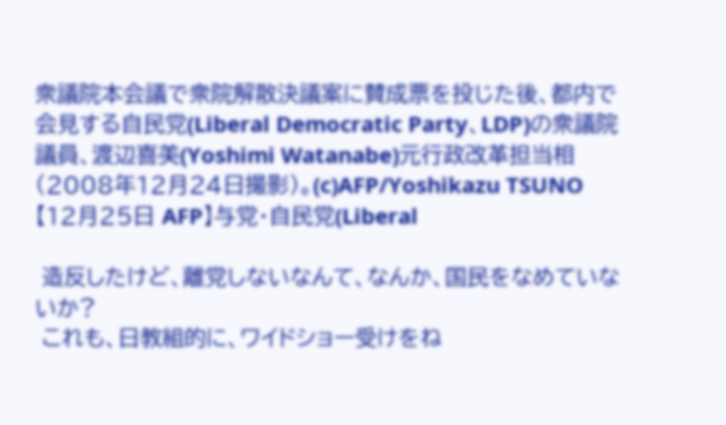衆議院本会議で衆院解散決議案に賛成票を投じた後、都内で会見する自民党(Liberal Democratic Party、LDP)の衆議院議員、渡辺喜美(Yoshimi Watanabe)元行政改革担当相(2008年12月24日撮影)。(c)AFP/Yoshikazu TSUNO 【12月25日 AFP】与党・自民党(Liberal

 造反したけど、離党しないなんて、なんか、国民をなめていないか?
 これも、日教組的に、ワイドショー受けをね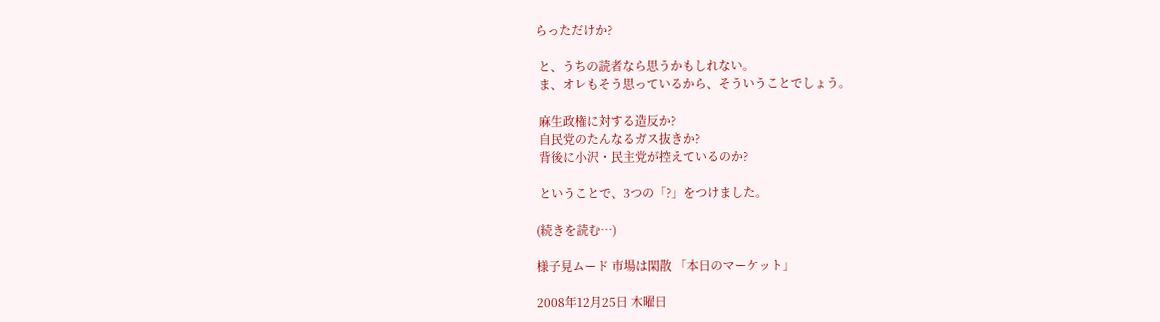らっただけか?

 と、うちの読者なら思うかもしれない。
 ま、オレもそう思っているから、そういうことでしょう。

 麻生政権に対する造反か?
 自民党のたんなるガス抜きか?
 背後に小沢・民主党が控えているのか?

 ということで、3つの「?」をつけました。

(続きを読む…)

様子見ムード 市場は閑散 「本日のマーケット」

2008年12月25日 木曜日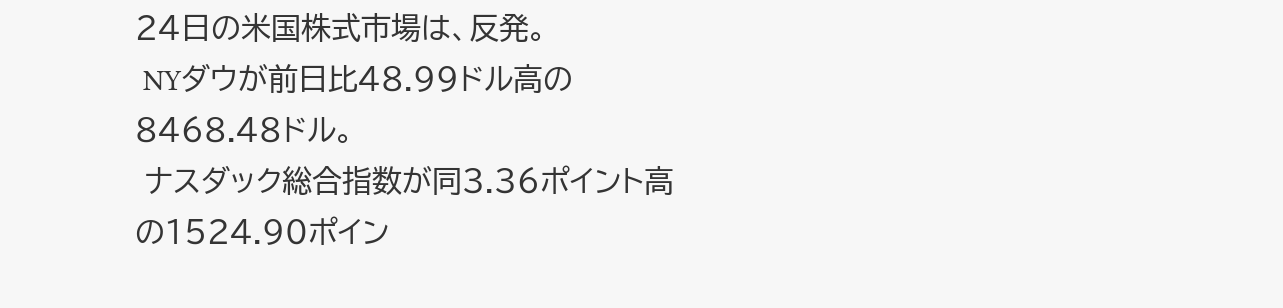24日の米国株式市場は、反発。
 NYダウが前日比48.99ドル高の8468.48ドル。
 ナスダック総合指数が同3.36ポイント高の1524.90ポイン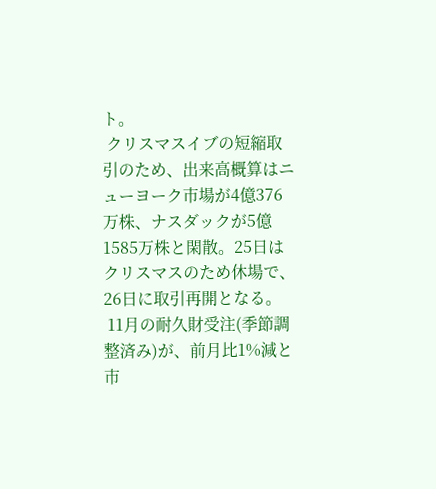ト。
 クリスマスイブの短縮取引のため、出来高概算はニューヨーク市場が4億376万株、ナスダックが5億1585万株と閑散。25日はクリスマスのため休場で、26日に取引再開となる。
 11月の耐久財受注(季節調整済み)が、前月比1%減と市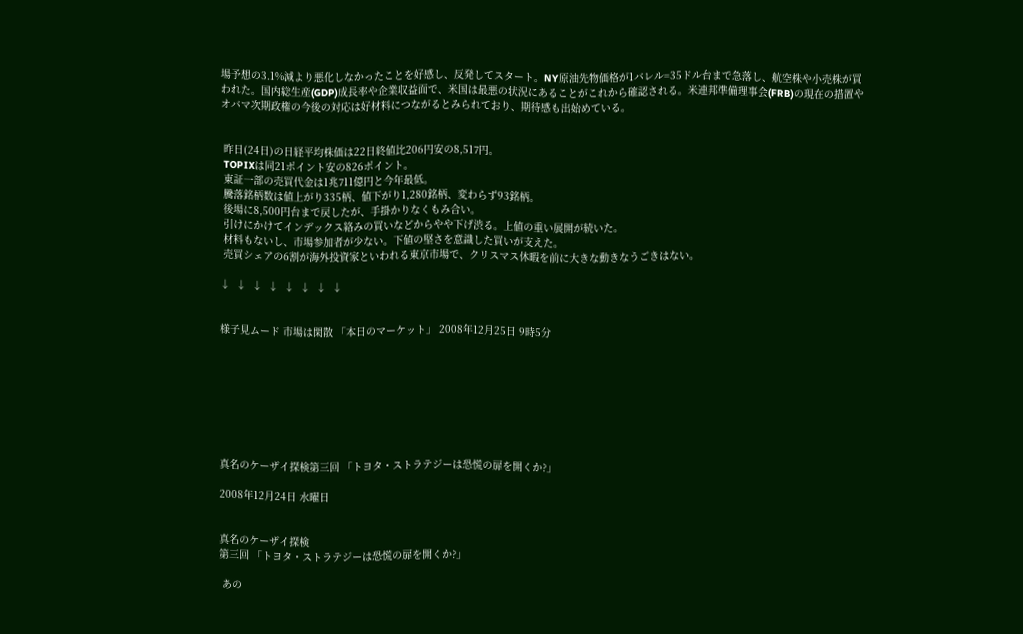場予想の3.1%減より悪化しなかったことを好感し、反発してスタート。NY原油先物価格が1バレル=35ドル台まで急落し、航空株や小売株が買われた。国内総生産(GDP)成長率や企業収益面で、米国は最悪の状況にあることがこれから確認される。米連邦準備理事会(FRB)の現在の措置やオバマ次期政権の今後の対応は好材料につながるとみられており、期待感も出始めている。


 昨日(24日)の日経平均株価は22日終値比206円安の8,517円。
 TOPIXは同21ポイント安の826ポイント。
 東証一部の売買代金は1兆711億円と今年最低。
 騰落銘柄数は値上がり335柄、値下がり1,280銘柄、変わらず93銘柄。
 後場に8,500円台まで戻したが、手掛かりなくもみ合い。
 引けにかけてインデックス絡みの買いなどからやや下げ渋る。上値の重い展開が続いた。
 材料もないし、市場参加者が少ない。下値の堅さを意識した買いが支えた。
 売買シェアの6割が海外投資家といわれる東京市場で、クリスマス休暇を前に大きな動きなうごきはない。

↓  ↓  ↓  ↓  ↓  ↓  ↓  ↓


様子見ムード 市場は閑散 「本日のマーケット」 2008年12月25日 9時5分








真名のケーザイ探検第三回 「トヨタ・ストラテジーは恐慌の扉を開くか?」

2008年12月24日 水曜日


真名のケーザイ探検
第三回 「トヨタ・ストラテジーは恐慌の扉を開くか?」

 あの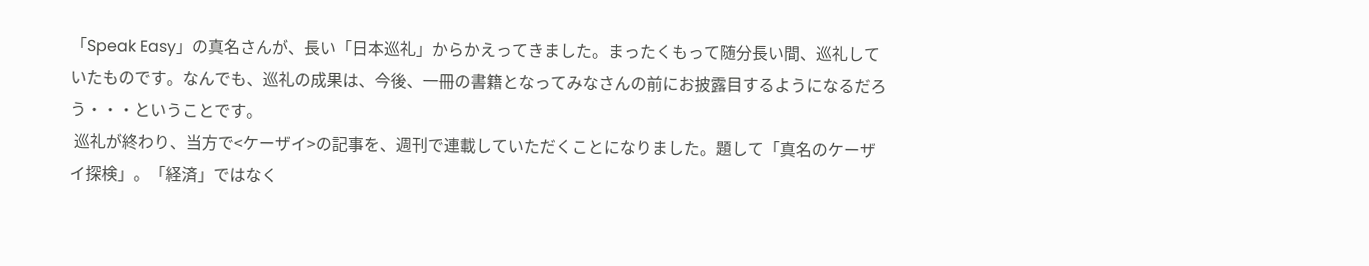「Speak Easy」の真名さんが、長い「日本巡礼」からかえってきました。まったくもって随分長い間、巡礼していたものです。なんでも、巡礼の成果は、今後、一冊の書籍となってみなさんの前にお披露目するようになるだろう・・・ということです。
 巡礼が終わり、当方で<ケーザイ>の記事を、週刊で連載していただくことになりました。題して「真名のケーザイ探検」。「経済」ではなく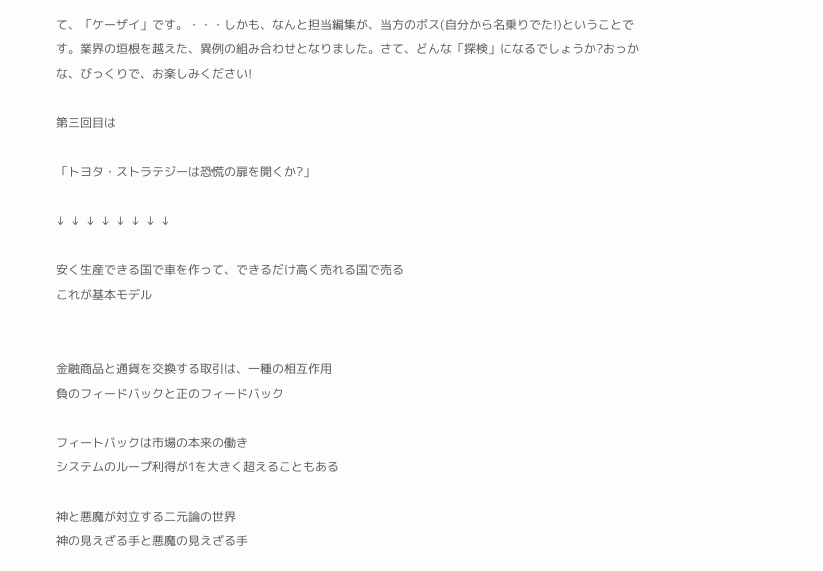て、「ケーザイ」です。・・・しかも、なんと担当編集が、当方のボス(自分から名乗りでた!)ということです。業界の垣根を越えた、異例の組み合わせとなりました。さて、どんな「探検」になるでしょうか?おっかな、びっくりで、お楽しみください!

第三回目は

「トヨタ・ストラテジーは恐慌の扉を開くか?」

↓  ↓  ↓  ↓  ↓  ↓  ↓  ↓

安く生産できる国で車を作って、できるだけ高く売れる国で売る
これが基本モデル


金融商品と通貨を交換する取引は、一種の相互作用
負のフィードバックと正のフィードバック

フィートバックは市場の本来の働き
システムのループ利得が1を大きく超えることもある

神と悪魔が対立する二元論の世界
神の見えざる手と悪魔の見えざる手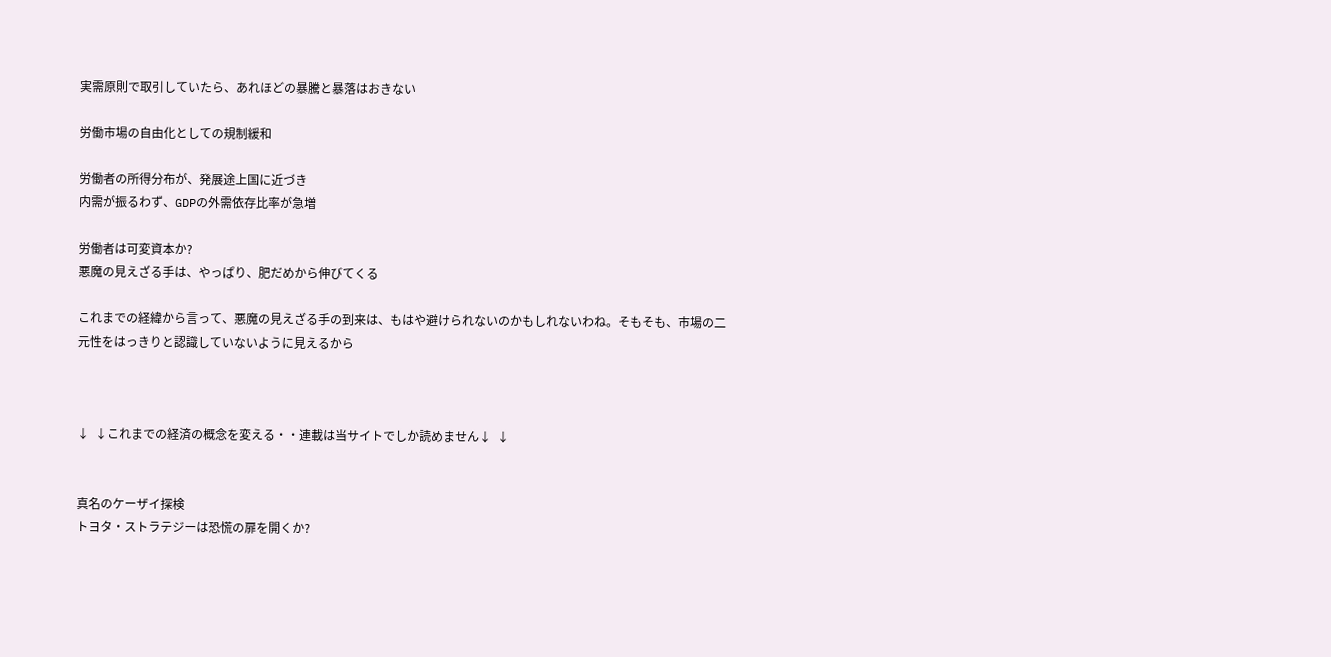実需原則で取引していたら、あれほどの暴騰と暴落はおきない

労働市場の自由化としての規制緩和

労働者の所得分布が、発展途上国に近づき
内需が振るわず、GDPの外需依存比率が急増

労働者は可変資本か?
悪魔の見えざる手は、やっぱり、肥だめから伸びてくる

これまでの経緯から言って、悪魔の見えざる手の到来は、もはや避けられないのかもしれないわね。そもそも、市場の二元性をはっきりと認識していないように見えるから



↓  ↓これまでの経済の概念を変える・・連載は当サイトでしか読めません↓  ↓


真名のケーザイ探検
トヨタ・ストラテジーは恐慌の扉を開くか?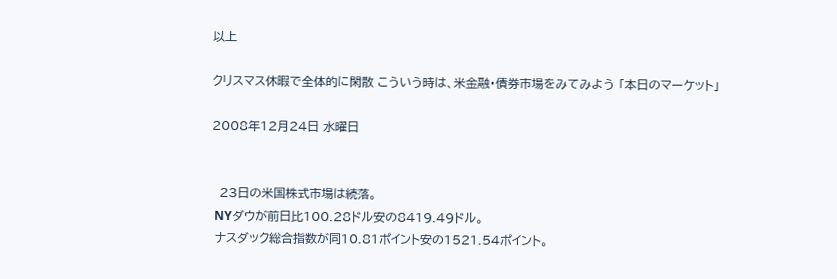以上

クリスマス休暇で全体的に閑散 こういう時は、米金融・債券市場をみてみよう 「本日のマーケット」

2008年12月24日 水曜日


  23日の米国株式市場は続落。
 NYダウが前日比100.28ドル安の8419.49ドル。
 ナスダック総合指数が同10.81ポイント安の1521.54ポイント。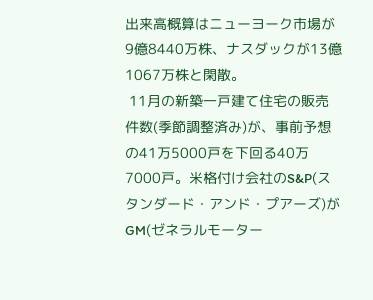出来高概算はニューヨーク市場が9億8440万株、ナスダックが13億1067万株と閑散。
 11月の新築一戸建て住宅の販売件数(季節調整済み)が、事前予想の41万5000戸を下回る40万7000戸。米格付け会社のS&P(スタンダード・アンド・プアーズ)がGM(ゼネラルモーター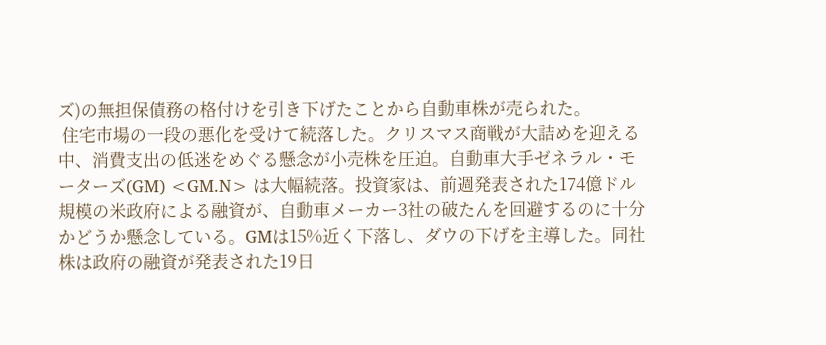ズ)の無担保債務の格付けを引き下げたことから自動車株が売られた。
 住宅市場の一段の悪化を受けて続落した。クリスマス商戦が大詰めを迎える中、消費支出の低迷をめぐる懸念が小売株を圧迫。自動車大手ゼネラル・モーターズ(GM) <GM.N> は大幅続落。投資家は、前週発表された174億ドル規模の米政府による融資が、自動車メーカー3社の破たんを回避するのに十分かどうか懸念している。GMは15%近く下落し、ダウの下げを主導した。同社株は政府の融資が発表された19日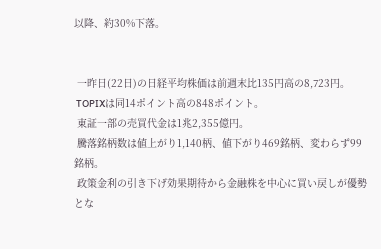以降、約30%下落。


 一昨日(22日)の日経平均株価は前週末比135円高の8,723円。
 TOPIXは同14ポイント高の848ポイント。
 東証一部の売買代金は1兆2,355億円。
 騰落銘柄数は値上がり1,140柄、値下がり469銘柄、変わらず99銘柄。
 政策金利の引き下げ効果期待から金融株を中心に買い戻しが優勢とな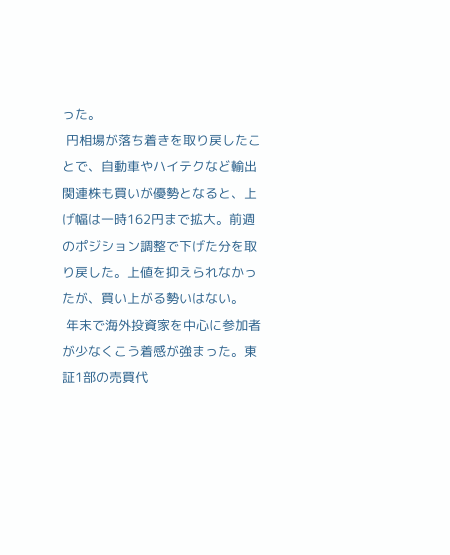った。
 円相場が落ち着きを取り戻したことで、自動車やハイテクなど輸出関連株も買いが優勢となると、上げ幅は一時162円まで拡大。前週のポジション調整で下げた分を取り戻した。上値を抑えられなかったが、買い上がる勢いはない。
 年末で海外投資家を中心に参加者が少なくこう着感が強まった。東証1部の売買代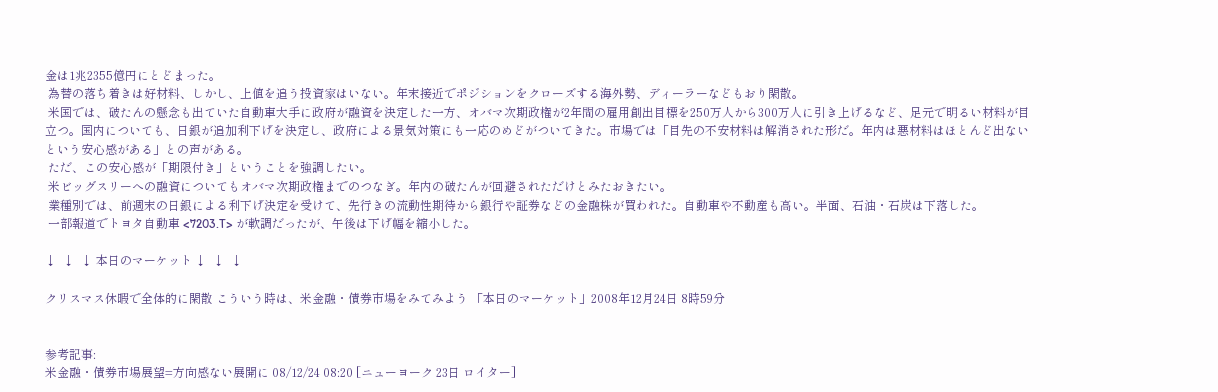金は1兆2355億円にとどまった。
 為替の落ち着きは好材料、しかし、上値を追う投資家はいない。年末接近でポジションをクローズする海外勢、ディーラーなどもおり閑散。
 米国では、破たんの懸念も出ていた自動車大手に政府が融資を決定した一方、オバマ次期政権が2年間の雇用創出目標を250万人から300万人に引き上げるなど、足元で明るい材料が目立つ。国内についても、日銀が追加利下げを決定し、政府による景気対策にも一応のめどがついてきた。市場では「目先の不安材料は解消された形だ。年内は悪材料はほとんど出ないという安心感がある」との声がある。
 ただ、この安心感が「期限付き」ということを強調したい。
 米ビッグスリーへの融資についてもオバマ次期政権までのつなぎ。年内の破たんが回避されただけとみたおきたい。
 業種別では、前週末の日銀による利下げ決定を受けて、先行きの流動性期待から銀行や証券などの金融株が買われた。自動車や不動産も高い。半面、石油・石炭は下落した。
 一部報道でトヨタ自動車 <7203.T> が軟調だったが、午後は下げ幅を縮小した。

↓  ↓  ↓ 本日のマーケット ↓  ↓  ↓

クリスマス休暇で全体的に閑散 こういう時は、米金融・債券市場をみてみよう 「本日のマーケット」2008年12月24日 8時59分


参考記事:
米金融・債券市場展望=方向感ない展開に 08/12/24 08:20 [ニューヨーク 23日 ロイター]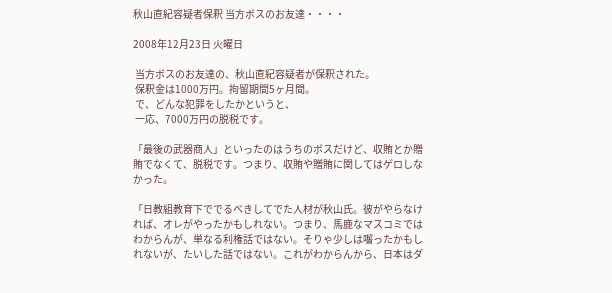秋山直紀容疑者保釈 当方ボスのお友達・・・・

2008年12月23日 火曜日

 当方ボスのお友達の、秋山直紀容疑者が保釈された。
 保釈金は1000万円。拘留期間5ヶ月間。
 で、どんな犯罪をしたかというと、
 一応、7000万円の脱税です。

「最後の武器商人」といったのはうちのボスだけど、収賄とか贈賄でなくて、脱税です。つまり、収賄や贈賄に関してはゲロしなかった。

「日教組教育下ででるべきしてでた人材が秋山氏。彼がやらなければ、オレがやったかもしれない。つまり、馬鹿なマスコミではわからんが、単なる利権話ではない。そりゃ少しは囓ったかもしれないが、たいした話ではない。これがわからんから、日本はダ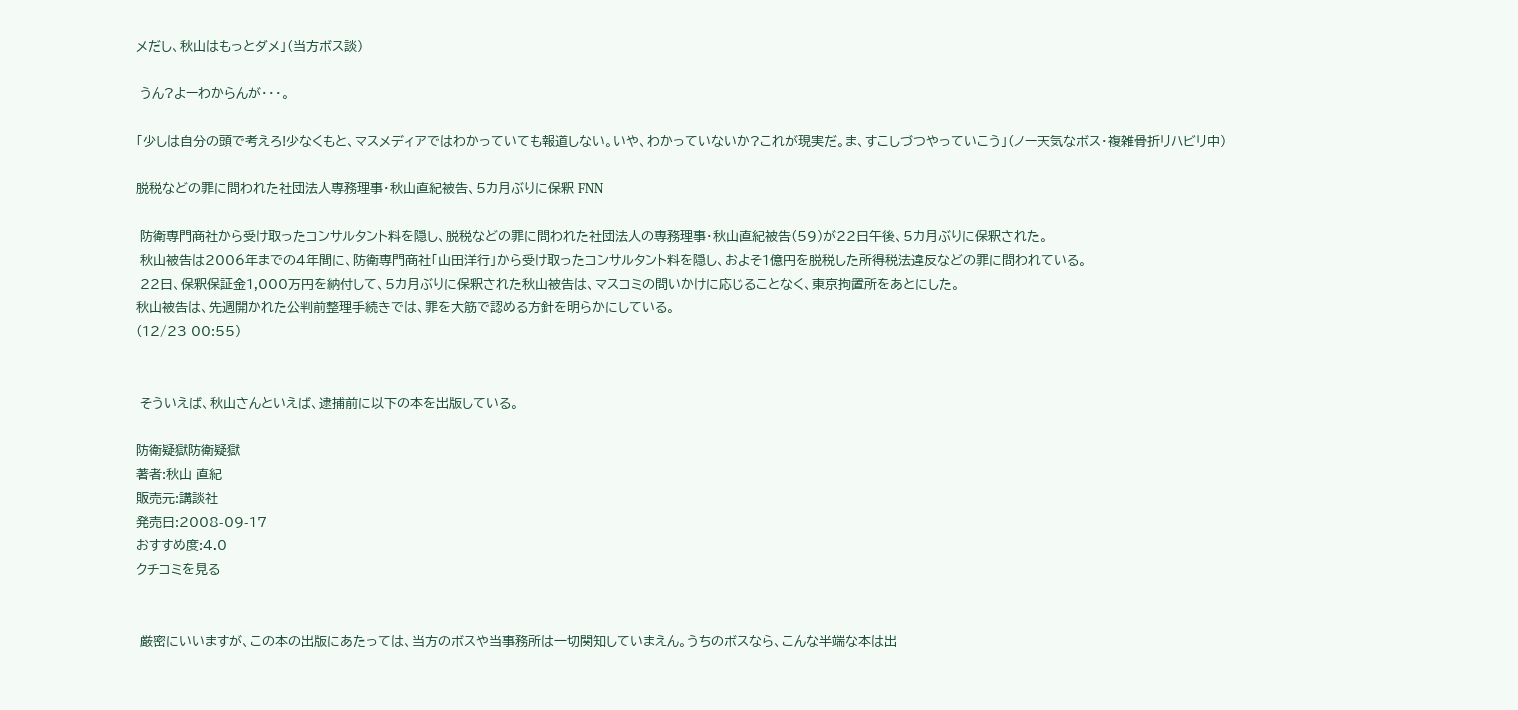メだし、秋山はもっとダメ」(当方ボス談)

 うん?よーわからんが・・・。

「少しは自分の頭で考えろ!少なくもと、マスメディアではわかっていても報道しない。いや、わかっていないか?これが現実だ。ま、すこしづつやっていこう」(ノー天気なボス・複雑骨折リハビリ中)

脱税などの罪に問われた社団法人専務理事・秋山直紀被告、5カ月ぶりに保釈 FNN

 防衛専門商社から受け取ったコンサルタント料を隠し、脱税などの罪に問われた社団法人の専務理事・秋山直紀被告(59)が22日午後、5カ月ぶりに保釈された。
 秋山被告は2006年までの4年間に、防衛専門商社「山田洋行」から受け取ったコンサルタント料を隠し、およそ1億円を脱税した所得税法違反などの罪に問われている。
 22日、保釈保証金1,000万円を納付して、5カ月ぶりに保釈された秋山被告は、マスコミの問いかけに応じることなく、東京拘置所をあとにした。
秋山被告は、先週開かれた公判前整理手続きでは、罪を大筋で認める方針を明らかにしている。
(12/23 00:55)


 そういえば、秋山さんといえば、逮捕前に以下の本を出版している。

防衛疑獄防衛疑獄
著者:秋山 直紀
販売元:講談社
発売日:2008-09-17
おすすめ度:4.0
クチコミを見る


 厳密にいいますが、この本の出版にあたっては、当方のボスや当事務所は一切関知していまえん。うちのボスなら、こんな半端な本は出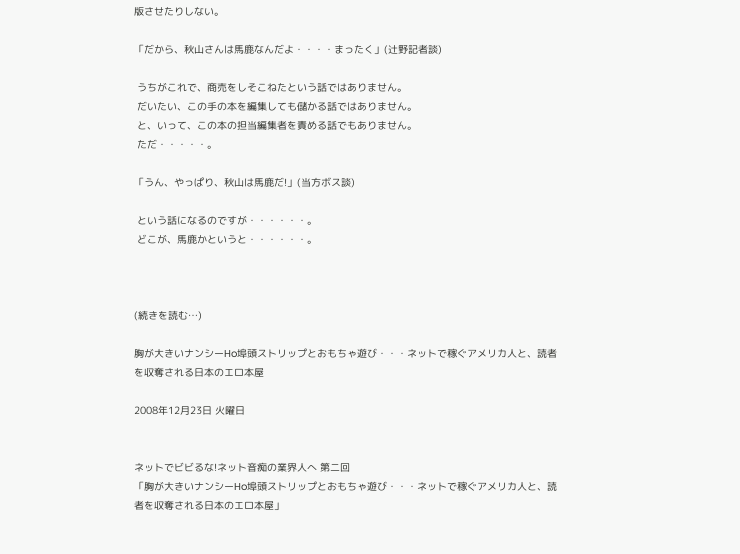版させたりしない。

「だから、秋山さんは馬鹿なんだよ・・・・まったく」(辻野記者談)

 うちがこれで、商売をしそこねたという話ではありません。
 だいたい、この手の本を編集しても儲かる話ではありません。
 と、いって、この本の担当編集者を責める話でもありません。
 ただ・・・・・。

「うん、やっぱり、秋山は馬鹿だ!」(当方ボス談)

 という話になるのですが・・・・・・。
 どこが、馬鹿かというと・・・・・・。



(続きを読む…)

胸が大きいナンシーHo埠頭ストリップとおもちゃ遊び・・・ネットで稼ぐアメリカ人と、読者を収奪される日本のエロ本屋

2008年12月23日 火曜日


ネットでビビるな!ネット音痴の業界人へ 第二回
「胸が大きいナンシーHo埠頭ストリップとおもちゃ遊び・・・ネットで稼ぐアメリカ人と、読者を収奪される日本のエロ本屋」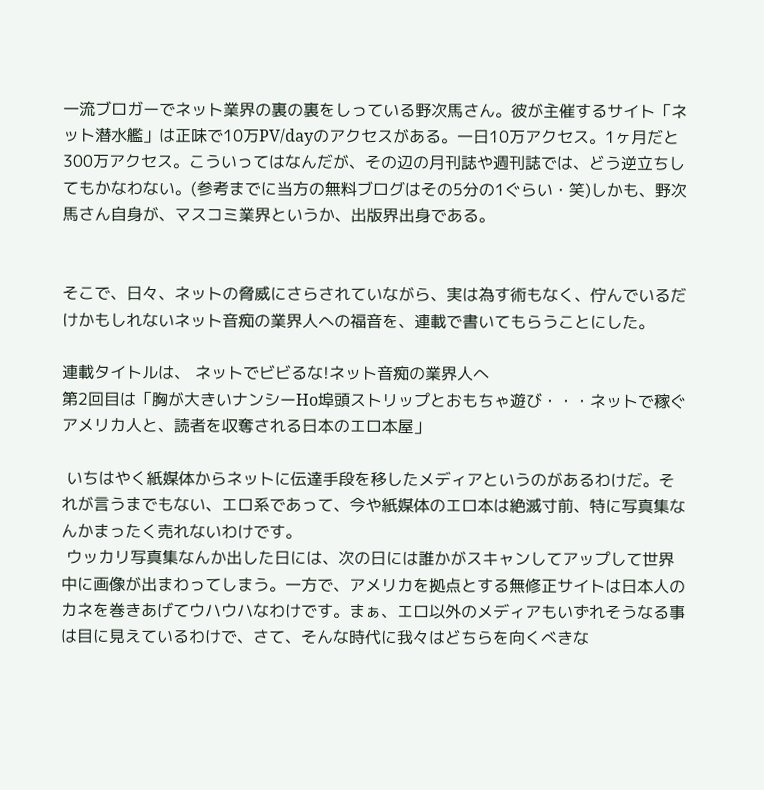一流ブロガーでネット業界の裏の裏をしっている野次馬さん。彼が主催するサイト「ネット潜水艦」は正味で10万PV/dayのアクセスがある。一日10万アクセス。1ヶ月だと300万アクセス。こういってはなんだが、その辺の月刊誌や週刊誌では、どう逆立ちしてもかなわない。(参考までに当方の無料ブログはその5分の1ぐらい・笑)しかも、野次馬さん自身が、マスコミ業界というか、出版界出身である。


そこで、日々、ネットの脅威にさらされていながら、実は為す術もなく、佇んでいるだけかもしれないネット音痴の業界人への福音を、連載で書いてもらうことにした。

連載タイトルは、 ネットでビビるな!ネット音痴の業界人へ
第2回目は「胸が大きいナンシーHo埠頭ストリップとおもちゃ遊び・・・ネットで稼ぐアメリカ人と、読者を収奪される日本のエロ本屋」

 いちはやく紙媒体からネットに伝達手段を移したメディアというのがあるわけだ。それが言うまでもない、エロ系であって、今や紙媒体のエロ本は絶滅寸前、特に写真集なんかまったく売れないわけです。
 ウッカリ写真集なんか出した日には、次の日には誰かがスキャンしてアップして世界中に画像が出まわってしまう。一方で、アメリカを拠点とする無修正サイトは日本人のカネを巻きあげてウハウハなわけです。まぁ、エロ以外のメディアもいずれそうなる事は目に見えているわけで、さて、そんな時代に我々はどちらを向くべきな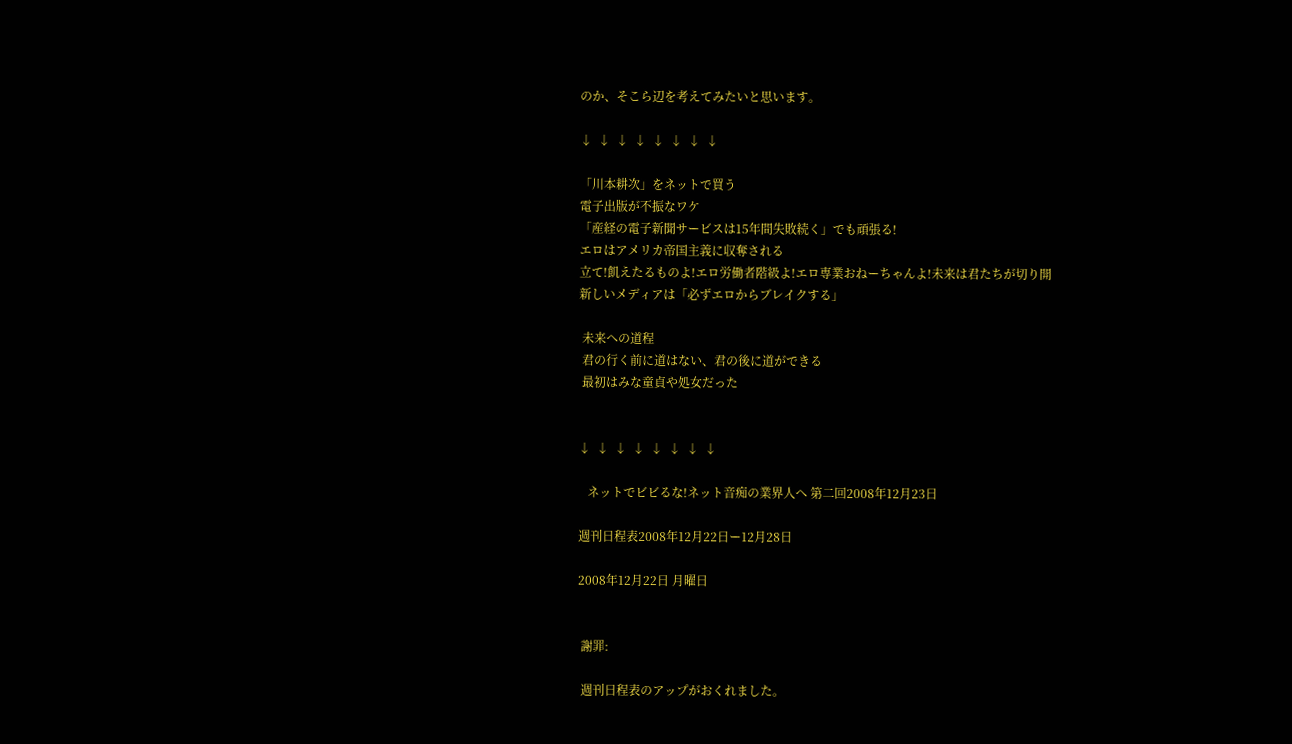のか、そこら辺を考えてみたいと思います。

↓  ↓  ↓  ↓  ↓  ↓  ↓  ↓

「川本耕次」をネットで買う
電子出版が不振なワケ
「産経の電子新聞サービスは15年間失敗続く」でも頑張る!
エロはアメリカ帝国主義に収奪される
立て!飢えたるものよ!エロ労働者階級よ!エロ専業おねーちゃんよ!未来は君たちが切り開
新しいメディアは「必ずエロからブレイクする」

 未来への道程
 君の行く前に道はない、君の後に道ができる
 最初はみな童貞や処女だった


↓  ↓  ↓  ↓  ↓  ↓  ↓  ↓

   ネットでビビるな!ネット音痴の業界人へ 第二回2008年12月23日

週刊日程表2008年12月22日ー12月28日

2008年12月22日 月曜日


 謝罪:

 週刊日程表のアップがおくれました。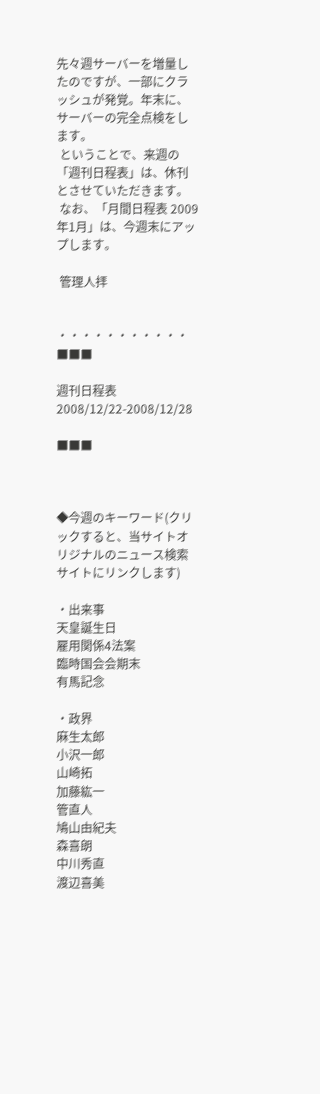先々週サーバーを増量したのですが、一部にクラッシュが発覚。年末に、サーバーの完全点検をします。
 ということで、来週の「週刊日程表」は、休刊とさせていただきます。
 なお、「月間日程表 2009年1月」は、今週末にアップします。

 管理人拝


・・・・・・・・・・・
■■■

週刊日程表2008/12/22-2008/12/28

■■■



◆今週のキーワード(クリックすると、当サイトオリジナルのニュース検索サイトにリンクします)

・出来事
天皇誕生日
雇用関係4法案
臨時国会会期末
有馬記念

・政界
麻生太郎
小沢一郎
山崎拓
加藤紘一
管直人
鳩山由紀夫
森喜朗
中川秀直
渡辺喜美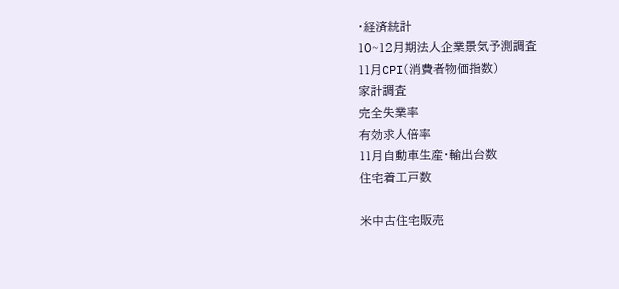・経済統計
10~12月期法人企業景気予測調査
11月CPI(消費者物価指数)
家計調査
完全失業率
有効求人倍率
11月自動車生産・輸出台数
住宅着工戸数

米中古住宅販売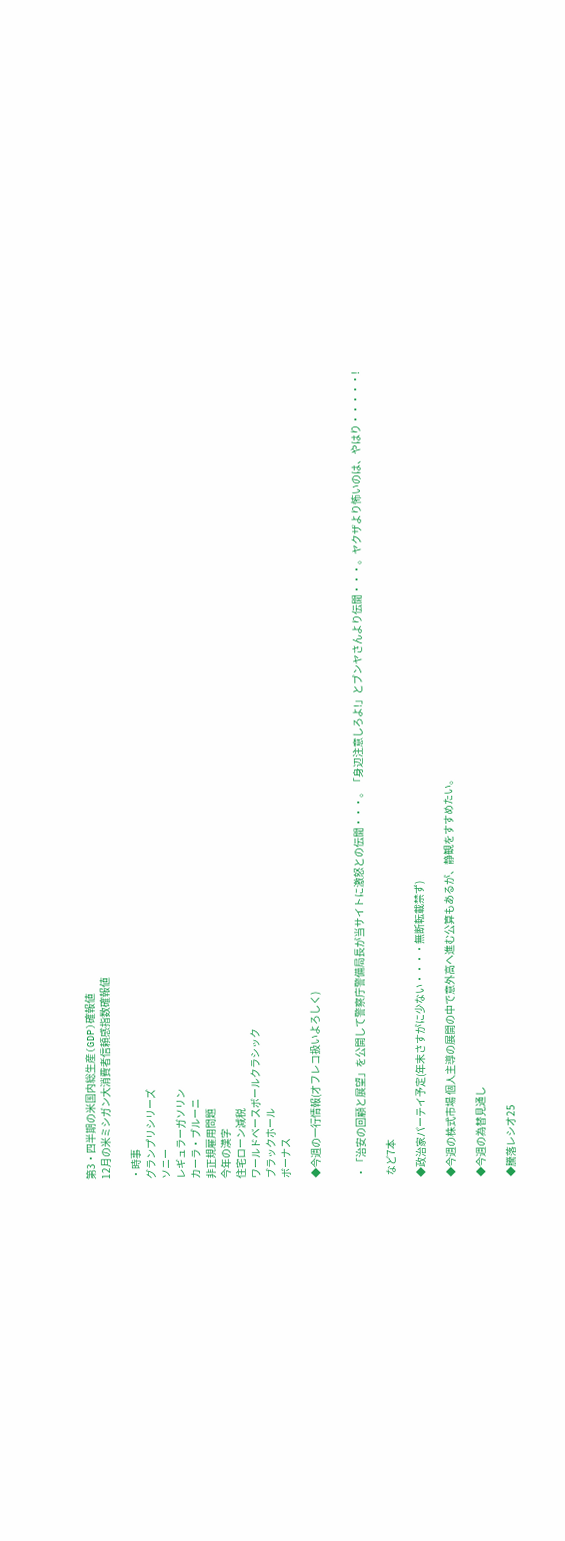第3・四半期の米国内総生産(GDP)確報値
12月の米ミシガン大消費者信頼感指数確報値

・時事
グランプリシリーズ
ソニー
レギュラーガソリン
カーラ・ブルーニ
非正規雇用問題
今年の漢字
住宅ローン減税
ワールドベースボールクラシック
ブラックホール
ボーナス

◆今週の一行情報(オフレコ扱いよろしく)


・「治安の回顧と展望」を公開して警察庁警備局長が当サイトに激怒との伝聞・・・。「身辺注意しろよ!」とブンヤさんより伝聞・・・。ヤクザより怖いのは、やはり・・・・・!

 など7本

◆政治家パーテイ予定(年末さすがに少ない・・・・無断転載禁ず)

◆今週の株式市場 個人主導の展開の中で意外高へ進む公算もあるが、静観をすすめたい。

◆今週の為替見通し

◆騰落レシオ25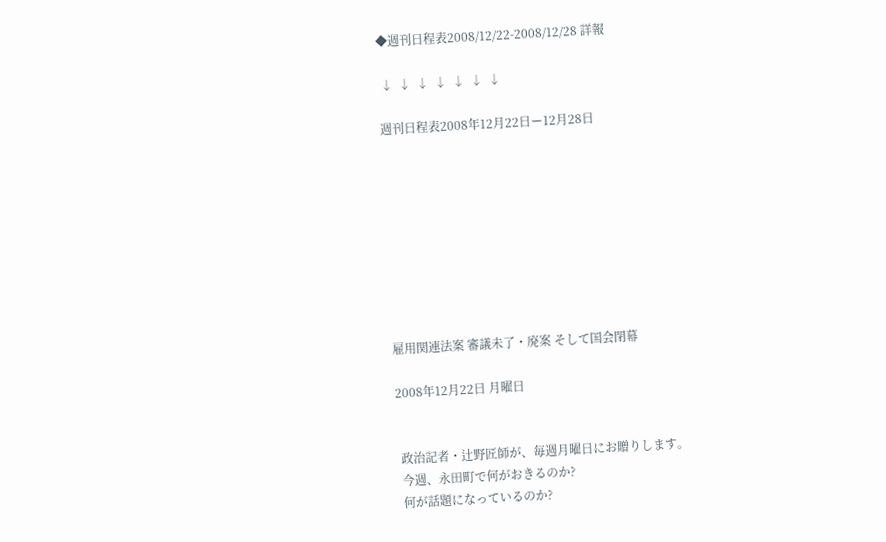◆週刊日程表2008/12/22-2008/12/28 詳報

 ↓  ↓  ↓  ↓  ↓  ↓  ↓

週刊日程表2008年12月22日ー12月28日









雇用関連法案 審議未了・廃案 そして国会閉幕

2008年12月22日 月曜日


 政治記者・辻野匠師が、毎週月曜日にお贈りします。
 今週、永田町で何がおきるのか?
 何が話題になっているのか?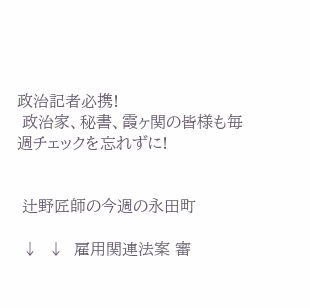政治記者必携!
 政治家、秘書、霞ヶ関の皆様も毎週チェックを忘れずに!


 辻野匠師の今週の永田町

 ↓  ↓  雇用関連法案 審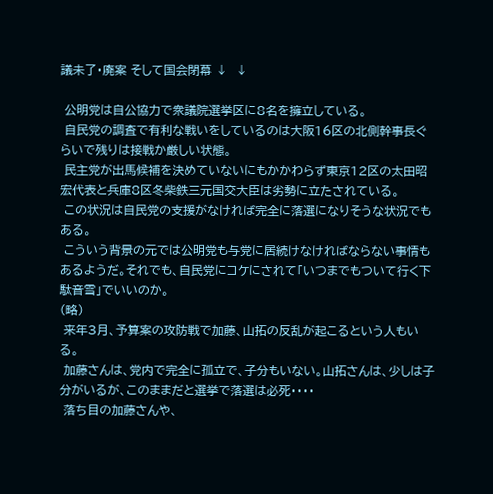議未了・廃案 そして国会閉幕 ↓  ↓

 公明党は自公協力で衆議院選挙区に8名を擁立している。
 自民党の調査で有利な戦いをしているのは大阪16区の北側幹事長ぐらいで残りは接戦か厳しい状態。
 民主党が出馬候補を決めていないにもかかわらず東京12区の太田昭宏代表と兵庫8区冬柴鉄三元国交大臣は劣勢に立たされている。
 この状況は自民党の支援がなければ完全に落選になりそうな状況でもある。
 こういう背景の元では公明党も与党に居続けなければならない事情もあるようだ。それでも、自民党にコケにされて「いつまでもついて行く下駄音雪」でいいのか。
(略)
 来年3月、予算案の攻防戦で加藤、山拓の反乱が起こるという人もいる。
 加藤さんは、党内で完全に孤立で、子分もいない。山拓さんは、少しは子分がいるが、このままだと選挙で落選は必死・・・・
 落ち目の加藤さんや、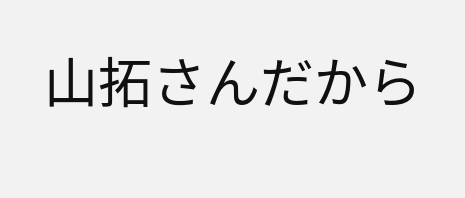山拓さんだから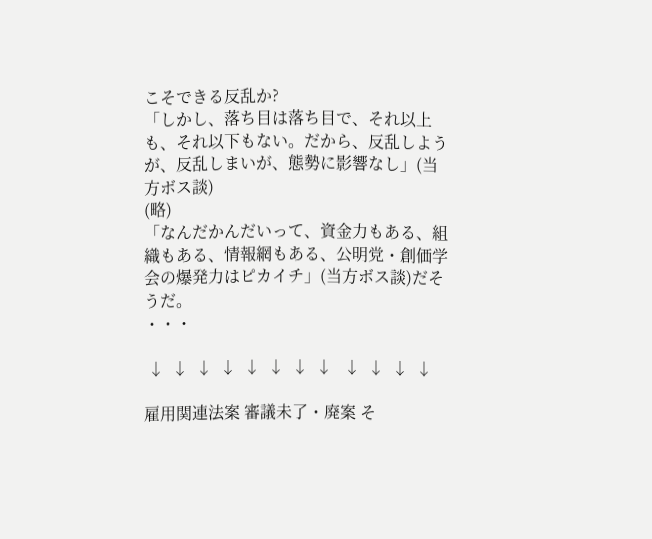こそできる反乱か?
「しかし、落ち目は落ち目で、それ以上も、それ以下もない。だから、反乱しようが、反乱しまいが、態勢に影響なし」(当方ボス談)
(略)
「なんだかんだいって、資金力もある、組織もある、情報網もある、公明党・創価学会の爆発力はピカイチ」(当方ボス談)だそうだ。
・・・

 ↓  ↓  ↓  ↓  ↓  ↓  ↓  ↓   ↓  ↓  ↓  ↓

雇用関連法案 審議未了・廃案 そ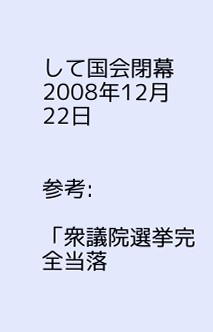して国会閉幕2008年12月22日


参考:

「衆議院選挙完全当落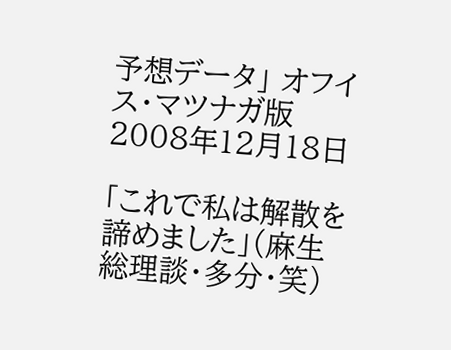予想データ」 オフイス・マツナガ版 2008年12月18日

「これで私は解散を諦めました」(麻生総理談・多分・笑)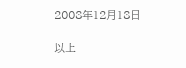2008年12月18日

以上